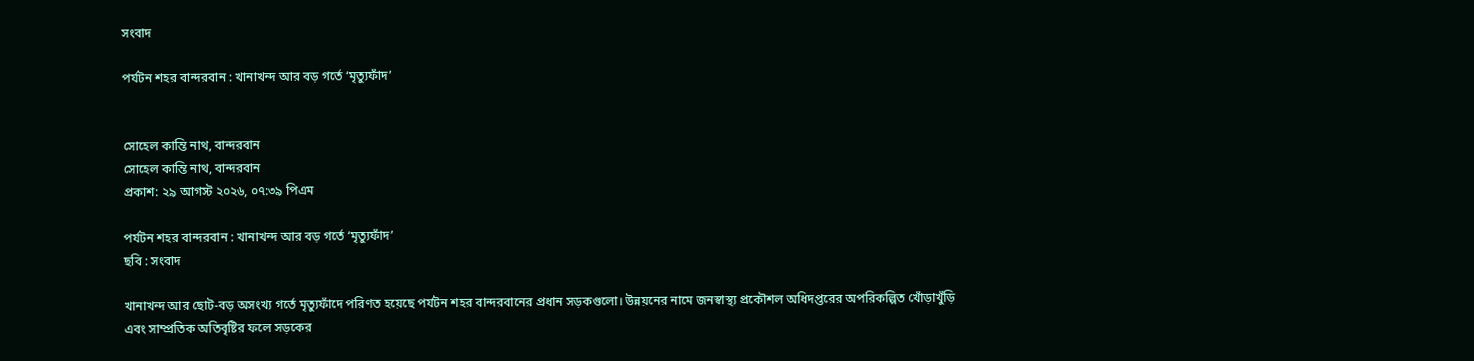সংবাদ

পর্যটন শহর বান্দরবান : খানাখন্দ আর বড় গর্তে ‘মৃত্যুফাঁদ’


সোহেল কান্তি নাথ, বান্দরবান
সোহেল কান্তি নাথ, বান্দরবান
প্রকাশ: ২৯ আগস্ট ২০২৬, ০৭:৩৯ পিএম

পর্যটন শহর বান্দরবান : খানাখন্দ আর বড় গর্তে ‘মৃত্যুফাঁদ’
ছবি : সংবাদ

খানাখন্দ আর ছোট-বড় অসংখ্য গর্তে মৃত্যুফাঁদে পরিণত হয়েছে পর্যটন শহর বান্দরবানের প্রধান সড়কগুলো। উন্নয়নের নামে জনস্বাস্থ্য প্রকৌশল অধিদপ্তরের অপরিকল্পিত খোঁড়াখুঁড়ি এবং সাম্প্রতিক অতিবৃষ্টির ফলে সড়কের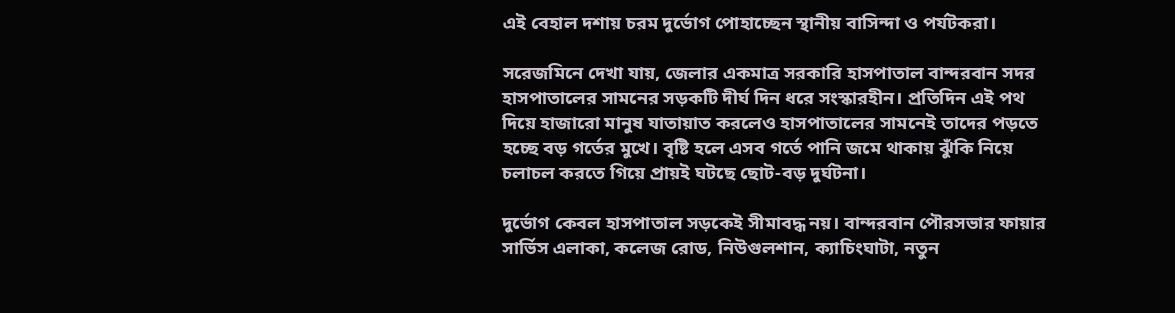এই বেহাল দশায় চরম দুর্ভোগ পোহাচ্ছেন স্থানীয় বাসিন্দা ও পর্যটকরা।

সরেজমিনে দেখা যায়, জেলার একমাত্র সরকারি হাসপাতাল বান্দরবান সদর হাসপাতালের সামনের সড়কটি দীর্ঘ দিন ধরে সংস্কারহীন। প্রতিদিন এই পথ দিয়ে হাজারো মানুষ যাতায়াত করলেও হাসপাতালের সামনেই তাদের পড়তে হচ্ছে বড় গর্তের মুখে। বৃষ্টি হলে এসব গর্তে পানি জমে থাকায় ঝুঁকি নিয়ে চলাচল করতে গিয়ে প্রায়ই ঘটছে ছোট-বড় দুর্ঘটনা।

দুর্ভোগ কেবল হাসপাতাল সড়কেই সীমাবদ্ধ নয়। বান্দরবান পৌরসভার ফায়ার সার্ভিস এলাকা, কলেজ রোড, নিউগুলশান, ক্যাচিংঘাটা, নতুন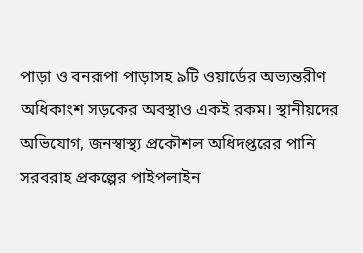পাড়া ও বনরূপা পাড়াসহ ৯টি ওয়ার্ডের অভ্যন্তরীণ অধিকাংশ সড়কের অবস্থাও একই রকম। স্থানীয়দের অভিযোগ, জনস্বাস্থ্য প্রকৌশল অধিদপ্তরের পানি সরবরাহ প্রকল্পের পাইপলাইন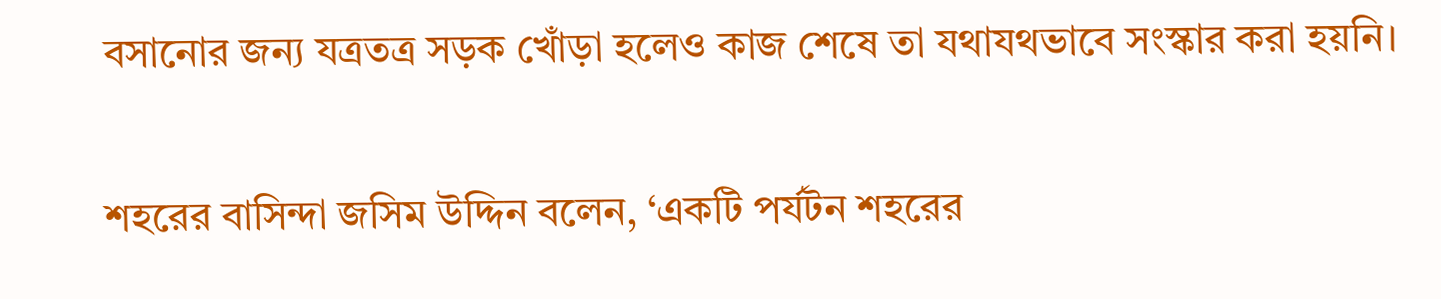বসানোর জন্য যত্রতত্র সড়ক খোঁড়া হলেও কাজ শেষে তা যথাযথভাবে সংস্কার করা হয়নি।

শহরের বাসিন্দা জসিম উদ্দিন বলেন, ‘একটি পর্যটন শহরের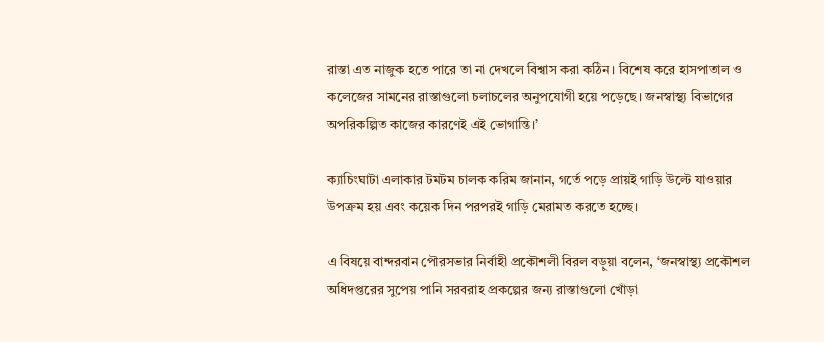রাস্তা এত নাজুক হতে পারে তা না দেখলে বিশ্বাস করা কঠিন। বিশেষ করে হাসপাতাল ও কলেজের সামনের রাস্তাগুলো চলাচলের অনুপযোগী হয়ে পড়েছে। জনস্বাস্থ্য বিভাগের অপরিকল্পিত কাজের কারণেই এই ভোগান্তি।’

ক্যাচিংঘাটা এলাকার টমটম চালক করিম জানান, গর্তে পড়ে প্রায়ই গাড়ি উল্টে যাওয়ার উপক্রম হয় এবং কয়েক দিন পরপরই গাড়ি মেরামত করতে হচ্ছে।

এ বিষয়ে বান্দরবান পৌরসভার নির্বাহী প্রকৌশলী বিরল বড়ুয়া বলেন, ‘জনস্বাস্থ্য প্রকৌশল অধিদপ্তরের সুপেয় পানি সরবরাহ প্রকল্পের জন্য রাস্তাগুলো খোঁড়া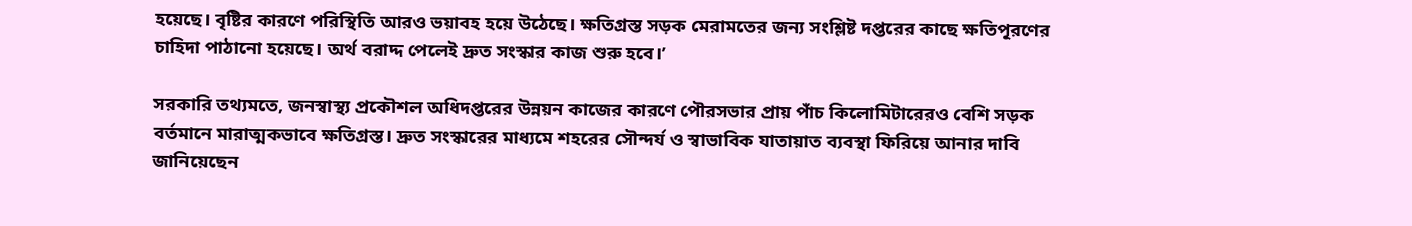হয়েছে। বৃষ্টির কারণে পরিস্থিতি আরও ভয়াবহ হয়ে উঠেছে। ক্ষতিগ্রস্ত সড়ক মেরামতের জন্য সংশ্লিষ্ট দপ্তরের কাছে ক্ষতিপূরণের চাহিদা পাঠানো হয়েছে। অর্থ বরাদ্দ পেলেই দ্রুত সংস্কার কাজ শুরু হবে।’

সরকারি তথ্যমতে, জনস্বাস্থ্য প্রকৌশল অধিদপ্তরের উন্নয়ন কাজের কারণে পৌরসভার প্রায় পাঁচ কিলোমিটারেরও বেশি সড়ক বর্তমানে মারাত্মকভাবে ক্ষতিগ্রস্ত। দ্রুত সংস্কারের মাধ্যমে শহরের সৌন্দর্য ও স্বাভাবিক যাতায়াত ব্যবস্থা ফিরিয়ে আনার দাবি জানিয়েছেন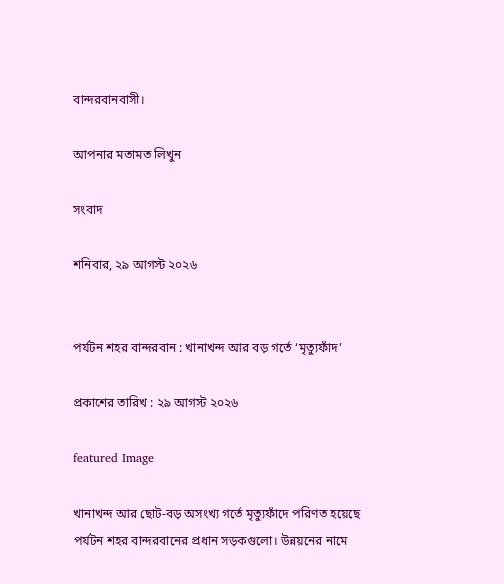বান্দরবানবাসী।

আপনার মতামত লিখুন

সংবাদ

শনিবার, ২৯ আগস্ট ২০২৬


পর্যটন শহর বান্দরবান : খানাখন্দ আর বড় গর্তে ‘মৃত্যুফাঁদ’

প্রকাশের তারিখ : ২৯ আগস্ট ২০২৬

featured Image

খানাখন্দ আর ছোট-বড় অসংখ্য গর্তে মৃত্যুফাঁদে পরিণত হয়েছে পর্যটন শহর বান্দরবানের প্রধান সড়কগুলো। উন্নয়নের নামে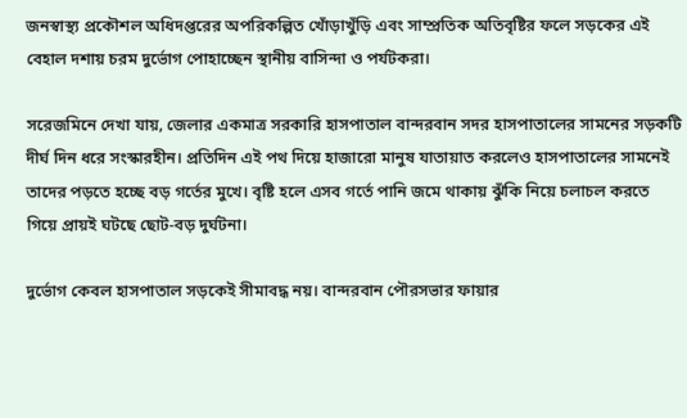জনস্বাস্থ্য প্রকৌশল অধিদপ্তরের অপরিকল্পিত খোঁড়াখুঁড়ি এবং সাম্প্রতিক অতিবৃষ্টির ফলে সড়কের এই বেহাল দশায় চরম দুর্ভোগ পোহাচ্ছেন স্থানীয় বাসিন্দা ও পর্যটকরা।

সরেজমিনে দেখা যায়, জেলার একমাত্র সরকারি হাসপাতাল বান্দরবান সদর হাসপাতালের সামনের সড়কটি দীর্ঘ দিন ধরে সংস্কারহীন। প্রতিদিন এই পথ দিয়ে হাজারো মানুষ যাতায়াত করলেও হাসপাতালের সামনেই তাদের পড়তে হচ্ছে বড় গর্তের মুখে। বৃষ্টি হলে এসব গর্তে পানি জমে থাকায় ঝুঁকি নিয়ে চলাচল করতে গিয়ে প্রায়ই ঘটছে ছোট-বড় দুর্ঘটনা।

দুর্ভোগ কেবল হাসপাতাল সড়কেই সীমাবদ্ধ নয়। বান্দরবান পৌরসভার ফায়ার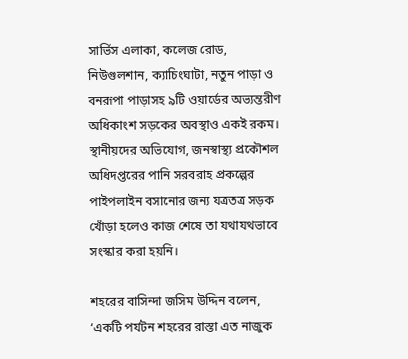সার্ভিস এলাকা, কলেজ রোড, নিউগুলশান, ক্যাচিংঘাটা, নতুন পাড়া ও বনরূপা পাড়াসহ ৯টি ওয়ার্ডের অভ্যন্তরীণ অধিকাংশ সড়কের অবস্থাও একই রকম। স্থানীয়দের অভিযোগ, জনস্বাস্থ্য প্রকৌশল অধিদপ্তরের পানি সরবরাহ প্রকল্পের পাইপলাইন বসানোর জন্য যত্রতত্র সড়ক খোঁড়া হলেও কাজ শেষে তা যথাযথভাবে সংস্কার করা হয়নি।

শহরের বাসিন্দা জসিম উদ্দিন বলেন, ‘একটি পর্যটন শহরের রাস্তা এত নাজুক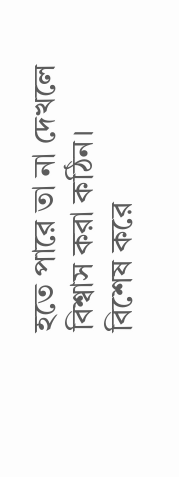হতে পারে তা না দেখলে বিশ্বাস করা কঠিন। বিশেষ করে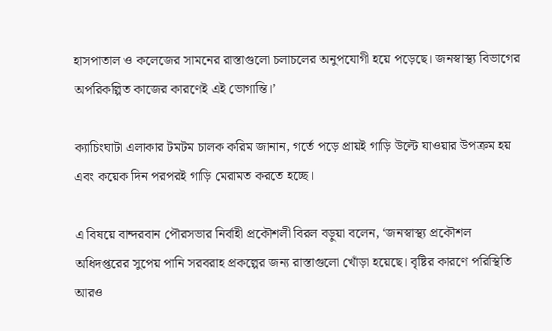হাসপাতাল ও কলেজের সামনের রাস্তাগুলো চলাচলের অনুপযোগী হয়ে পড়েছে। জনস্বাস্থ্য বিভাগের অপরিকল্পিত কাজের কারণেই এই ভোগান্তি।’

ক্যাচিংঘাটা এলাকার টমটম চালক করিম জানান, গর্তে পড়ে প্রায়ই গাড়ি উল্টে যাওয়ার উপক্রম হয় এবং কয়েক দিন পরপরই গাড়ি মেরামত করতে হচ্ছে।

এ বিষয়ে বান্দরবান পৌরসভার নির্বাহী প্রকৌশলী বিরল বড়ুয়া বলেন, ‘জনস্বাস্থ্য প্রকৌশল অধিদপ্তরের সুপেয় পানি সরবরাহ প্রকল্পের জন্য রাস্তাগুলো খোঁড়া হয়েছে। বৃষ্টির কারণে পরিস্থিতি আরও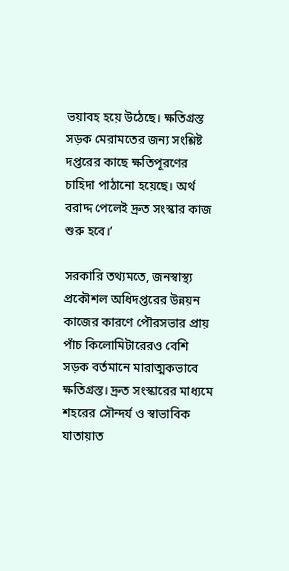ভয়াবহ হয়ে উঠেছে। ক্ষতিগ্রস্ত সড়ক মেরামতের জন্য সংশ্লিষ্ট দপ্তরের কাছে ক্ষতিপূরণের চাহিদা পাঠানো হয়েছে। অর্থ বরাদ্দ পেলেই দ্রুত সংস্কার কাজ শুরু হবে।’

সরকারি তথ্যমতে, জনস্বাস্থ্য প্রকৌশল অধিদপ্তরের উন্নয়ন কাজের কারণে পৌরসভার প্রায় পাঁচ কিলোমিটারেরও বেশি সড়ক বর্তমানে মারাত্মকভাবে ক্ষতিগ্রস্ত। দ্রুত সংস্কারের মাধ্যমে শহরের সৌন্দর্য ও স্বাভাবিক যাতায়াত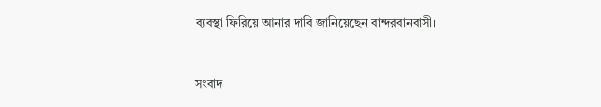ব্যবস্থা ফিরিয়ে আনার দাবি জানিয়েছেন বান্দরবানবাসী।


সংবাদ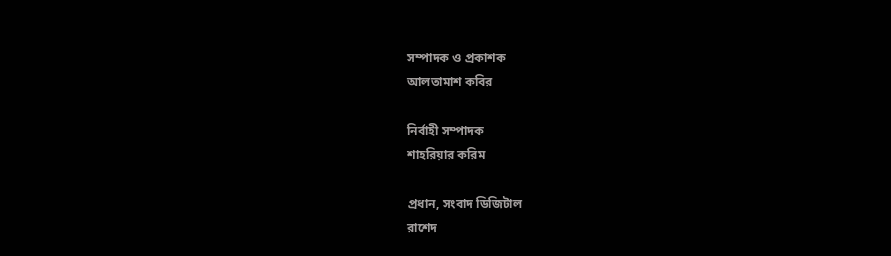সম্পাদক ও প্রকাশক
আলতামাশ কবির

নির্বাহী সম্পাদক
শাহরিয়ার করিম

প্রধান, সংবাদ ডিজিটাল
রাশেদ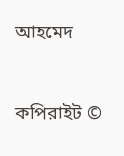আহমেদ


কপিরাইট ©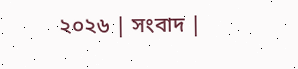২০২৬ | সংবাদ |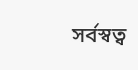সর্বস্বত্ব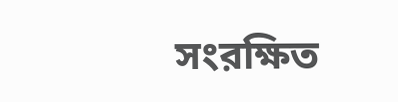সংরক্ষিত